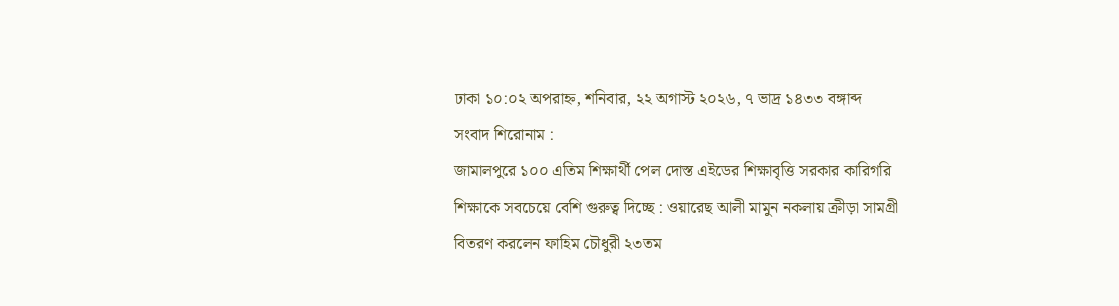ঢাকা ১০:০২ অপরাহ্ন, শনিবার, ২২ অগাস্ট ২০২৬, ৭ ভাদ্র ১৪৩৩ বঙ্গাব্দ
সংবাদ শিরোনাম :
জামালপুরে ১০০ এতিম শিক্ষার্থী পেল দোস্ত এইডের শিক্ষাবৃত্তি সরকার কারিগরি শিক্ষাকে সবচেয়ে বেশি গুরুত্ব দিচ্ছে : ওয়ারেছ আলী মামুন নকলায় ক্রীড়া সামগ্রী বিতরণ করলেন ফাহিম চৌধুরী ২৩তম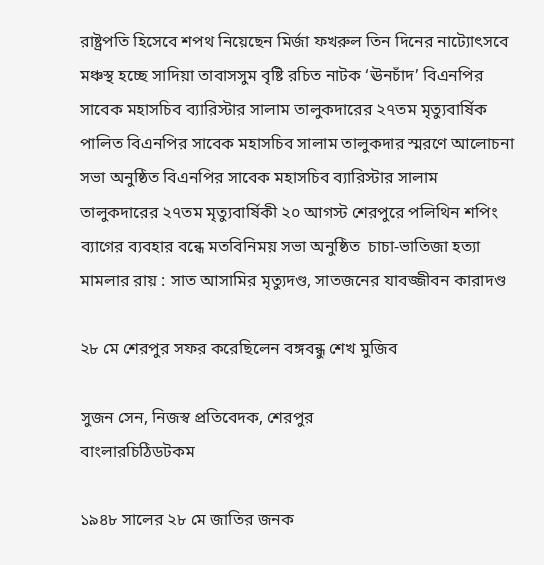রাষ্ট্রপতি হিসেবে শপথ নিয়েছেন মির্জা ফখরুল তিন দিনের নাট্যোৎসবে মঞ্চস্থ হচ্ছে সাদিয়া তাবাসসুম বৃষ্টি রচিত নাটক ‘ঊনচাঁদ’ বিএনপির সাবেক মহাসচিব ব্যারিস্টার সালাম তালুকদারের ২৭তম মৃত্যুবার্ষিক পালিত বিএনপির সাবেক মহাসচিব সালাম তালুকদার স্মরণে আলোচনা সভা অনুষ্ঠিত বিএনপির সাবেক মহাসচিব ব্যারিস্টার সালাম তালুকদারের ২৭তম মৃত্যুবার্ষিকী ২০ আগস্ট শেরপুরে পলিথিন শপিং ব্যাগের ব্যবহার বন্ধে মতবিনিময় সভা অনুষ্ঠিত  চাচা-ভাতিজা হত্যা মামলার রায় : সাত আসামির মৃত্যুদণ্ড, সাতজনের যাবজ্জীবন কারাদণ্ড

২৮ মে শেরপুর সফর করেছিলেন বঙ্গবন্ধু শেখ মুজিব

সুজন সেন, নিজস্ব প্রতিবেদক, শেরপুর
বাংলারচিঠিডটকম

১৯৪৮ সালের ২৮ মে জাতির জনক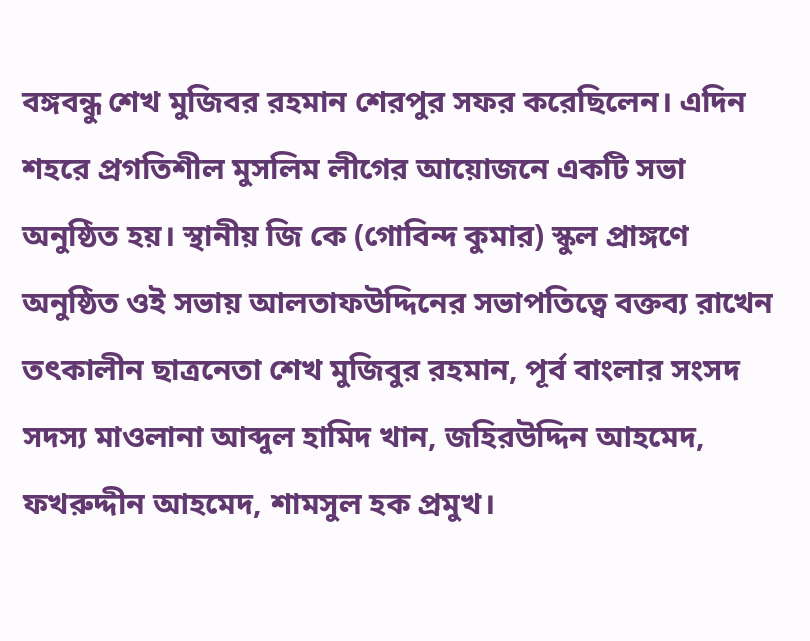বঙ্গবন্ধু শেখ মুজিবর রহমান শেরপুর সফর করেছিলেন। এদিন শহরে প্রগতিশীল মুসলিম লীগের আয়োজনে একটি সভা অনুষ্ঠিত হয়। স্থানীয় জি কে (গোবিন্দ কুমার) স্কুল প্রাঙ্গণে অনুষ্ঠিত ওই সভায় আলতাফউদ্দিনের সভাপতিত্বে বক্তব্য রাখেন তৎকালীন ছাত্রনেতা শেখ মুজিবুর রহমান, পূর্ব বাংলার সংসদ সদস্য মাওলানা আব্দুল হামিদ খান, জহিরউদ্দিন আহমেদ, ফখরুদ্দীন আহমেদ, শামসুল হক প্রমুখ।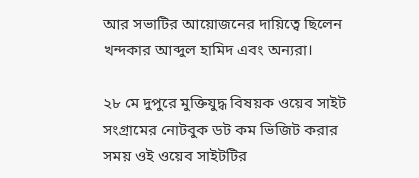আর সভাটির আয়োজনের দায়িত্বে ছিলেন খন্দকার আব্দুল হামিদ এবং অন্যরা।

২৮ মে দুপুরে মুক্তিযুদ্ধ বিষয়ক ওয়েব সাইট সংগ্রামের নোটবুক ডট কম ভিজিট করার সময় ওই ওয়েব সাইটটির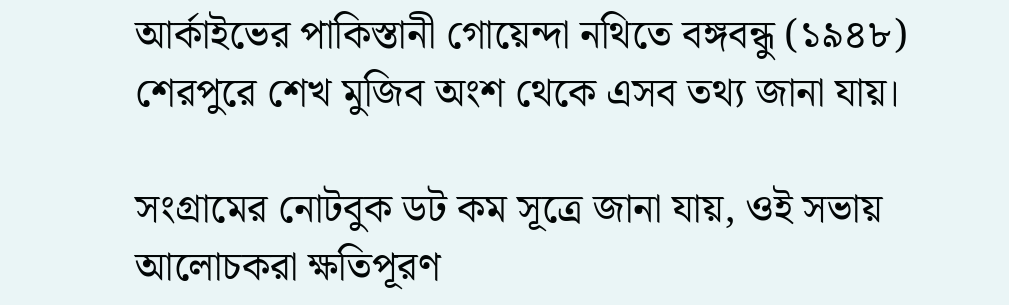আর্কাইভের পাকিস্তানী গোয়েন্দা নথিতে বঙ্গবন্ধু (১৯৪৮) শেরপুরে শেখ মুজিব অংশ থেকে এসব তথ্য জানা যায়।

সংগ্রামের নোটবুক ডট কম সূত্রে জানা যায়, ওই সভায় আলোচকরা ক্ষতিপূরণ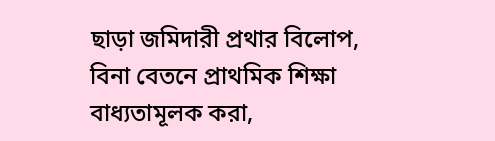ছাড়া জমিদারী প্রথার বিলোপ, বিনা বেতনে প্রাথমিক শিক্ষা বাধ্যতামূলক করা,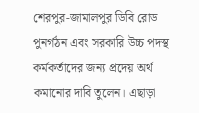শেরপুর-জামালপুর ডিবি রোড পুনর্গঠন এবং সরকারি উচ্চ পদস্থ কর্মকর্তাদের জন্য প্রদেয় অর্থ কমানোর দাবি তুলেন। এছাড়া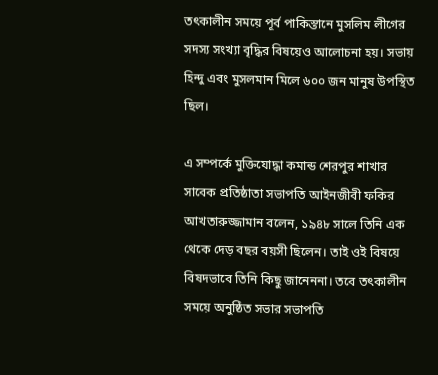তৎকালীন সময়ে পূর্ব পাকিস্তানে মুসলিম লীগের সদস্য সংখ্যা বৃদ্ধির বিষয়েও আলোচনা হয়। সভায় হিন্দু এবং মুসলমান মিলে ৬০০ জন মানুষ উপস্থিত ছিল।

এ সম্পর্কে মুক্তিযোদ্ধা কমান্ড শেরপুর শাখার সাবেক প্রতিষ্ঠাতা সভাপতি আইনজীবী ফকির আখতারুজ্জামান বলেন, ১৯৪৮ সালে তিনি এক থেকে দেড় বছর বয়সী ছিলেন। তাই ওই বিষয়ে বিষদভাবে তিনি কিছু জানেননা। তবে তৎকালীন সময়ে অনুষ্ঠিত সভার সভাপতি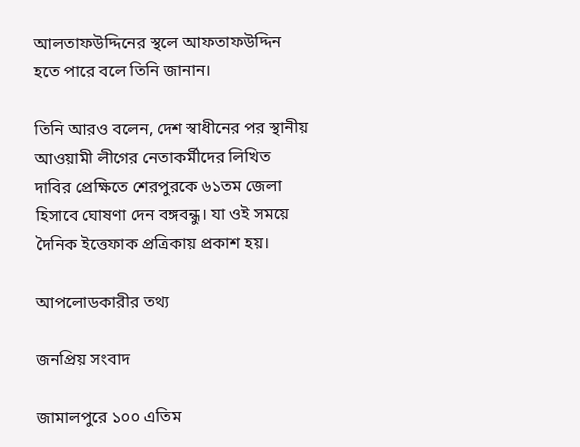আলতাফউদ্দিনের স্থলে আফতাফউদ্দিন হতে পারে বলে তিনি জানান।

তিনি আরও বলেন, দেশ স্বাধীনের পর স্থানীয় আওয়ামী লীগের নেতাকর্মীদের লিখিত দাবির প্রেক্ষিতে শেরপুরকে ৬১তম জেলা হিসাবে ঘোষণা দেন বঙ্গবন্ধু। যা ওই সময়ে দৈনিক ইত্তেফাক প্রত্রিকায় প্রকাশ হয়।

আপলোডকারীর তথ্য

জনপ্রিয় সংবাদ

জামালপুরে ১০০ এতিম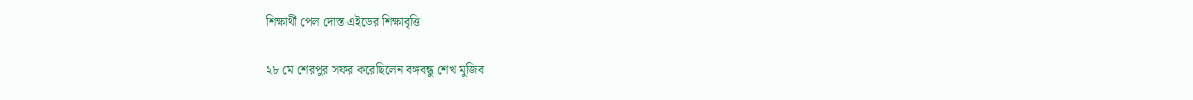শিক্ষার্থী পেল দোস্ত এইডের শিক্ষাবৃত্তি

২৮ মে শেরপুর সফর করেছিলেন বঙ্গবন্ধু শেখ মুজিব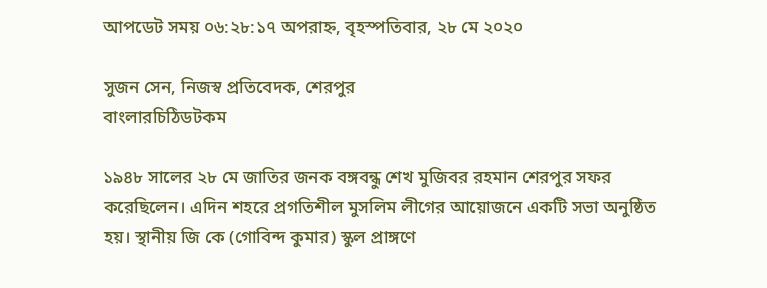আপডেট সময় ০৬:২৮:১৭ অপরাহ্ন, বৃহস্পতিবার, ২৮ মে ২০২০

সুজন সেন, নিজস্ব প্রতিবেদক, শেরপুর
বাংলারচিঠিডটকম

১৯৪৮ সালের ২৮ মে জাতির জনক বঙ্গবন্ধু শেখ মুজিবর রহমান শেরপুর সফর করেছিলেন। এদিন শহরে প্রগতিশীল মুসলিম লীগের আয়োজনে একটি সভা অনুষ্ঠিত হয়। স্থানীয় জি কে (গোবিন্দ কুমার) স্কুল প্রাঙ্গণে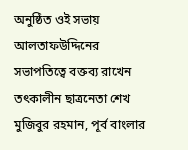অনুষ্ঠিত ওই সভায় আলতাফউদ্দিনের সভাপতিত্বে বক্তব্য রাখেন তৎকালীন ছাত্রনেতা শেখ মুজিবুর রহমান, পূর্ব বাংলার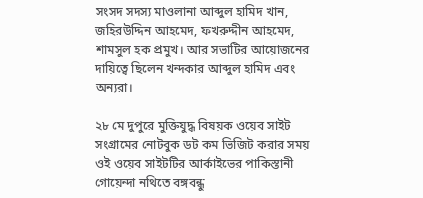সংসদ সদস্য মাওলানা আব্দুল হামিদ খান, জহিরউদ্দিন আহমেদ, ফখরুদ্দীন আহমেদ, শামসুল হক প্রমুখ। আর সভাটির আয়োজনের দায়িত্বে ছিলেন খন্দকার আব্দুল হামিদ এবং অন্যরা।

২৮ মে দুপুরে মুক্তিযুদ্ধ বিষয়ক ওয়েব সাইট সংগ্রামের নোটবুক ডট কম ভিজিট করার সময় ওই ওয়েব সাইটটির আর্কাইভের পাকিস্তানী গোয়েন্দা নথিতে বঙ্গবন্ধু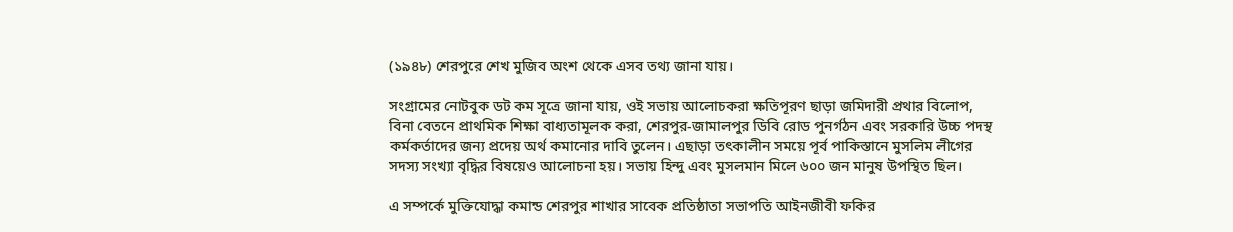(১৯৪৮) শেরপুরে শেখ মুজিব অংশ থেকে এসব তথ্য জানা যায়।

সংগ্রামের নোটবুক ডট কম সূত্রে জানা যায়, ওই সভায় আলোচকরা ক্ষতিপূরণ ছাড়া জমিদারী প্রথার বিলোপ, বিনা বেতনে প্রাথমিক শিক্ষা বাধ্যতামূলক করা, শেরপুর-জামালপুর ডিবি রোড পুনর্গঠন এবং সরকারি উচ্চ পদস্থ কর্মকর্তাদের জন্য প্রদেয় অর্থ কমানোর দাবি তুলেন। এছাড়া তৎকালীন সময়ে পূর্ব পাকিস্তানে মুসলিম লীগের সদস্য সংখ্যা বৃদ্ধির বিষয়েও আলোচনা হয়। সভায় হিন্দু এবং মুসলমান মিলে ৬০০ জন মানুষ উপস্থিত ছিল।

এ সম্পর্কে মুক্তিযোদ্ধা কমান্ড শেরপুর শাখার সাবেক প্রতিষ্ঠাতা সভাপতি আইনজীবী ফকির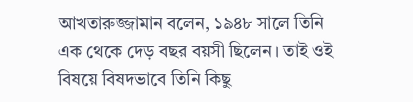আখতারুজ্জামান বলেন, ১৯৪৮ সালে তিনি এক থেকে দেড় বছর বয়সী ছিলেন। তাই ওই বিষয়ে বিষদভাবে তিনি কিছু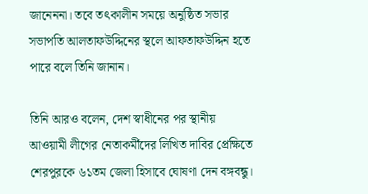জানেননা। তবে তৎকালীন সময়ে অনুষ্ঠিত সভার সভাপতি আলতাফউদ্দিনের স্থলে আফতাফউদ্দিন হতে পারে বলে তিনি জানান।

তিনি আরও বলেন, দেশ স্বাধীনের পর স্থানীয় আওয়ামী লীগের নেতাকর্মীদের লিখিত দাবির প্রেক্ষিতে শেরপুরকে ৬১তম জেলা হিসাবে ঘোষণা দেন বঙ্গবন্ধু।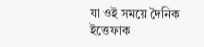যা ওই সময়ে দৈনিক ইত্তেফাক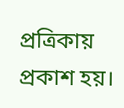প্রত্রিকায় প্রকাশ হয়।